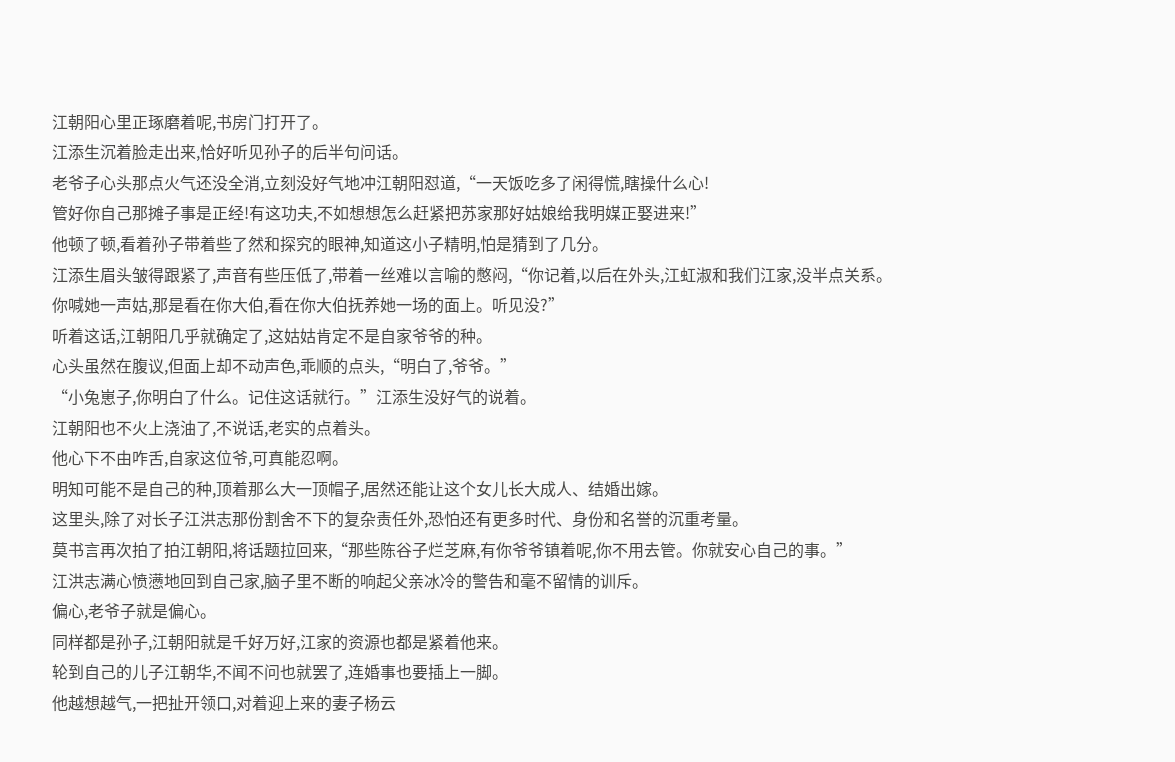江朝阳心里正琢磨着呢,书房门打开了。
江添生沉着脸走出来,恰好听见孙子的后半句问话。
老爷子心头那点火气还没全消,立刻没好气地冲江朝阳怼道,“一天饭吃多了闲得慌,瞎操什么心!
管好你自己那摊子事是正经!有这功夫,不如想想怎么赶紧把苏家那好姑娘给我明媒正娶进来!”
他顿了顿,看着孙子带着些了然和探究的眼神,知道这小子精明,怕是猜到了几分。
江添生眉头皱得跟紧了,声音有些压低了,带着一丝难以言喻的憋闷,“你记着,以后在外头,江虹淑和我们江家,没半点关系。
你喊她一声姑,那是看在你大伯,看在你大伯抚养她一场的面上。听见没?”
听着这话,江朝阳几乎就确定了,这姑姑肯定不是自家爷爷的种。
心头虽然在腹议,但面上却不动声色,乖顺的点头,“明白了,爷爷。”
“小兔崽子,你明白了什么。记住这话就行。”江添生没好气的说着。
江朝阳也不火上浇油了,不说话,老实的点着头。
他心下不由咋舌,自家这位爷,可真能忍啊。
明知可能不是自己的种,顶着那么大一顶帽子,居然还能让这个女儿长大成人、结婚出嫁。
这里头,除了对长子江洪志那份割舍不下的复杂责任外,恐怕还有更多时代、身份和名誉的沉重考量。
莫书言再次拍了拍江朝阳,将话题拉回来,“那些陈谷子烂芝麻,有你爷爷镇着呢,你不用去管。你就安心自己的事。”
江洪志满心愤懑地回到自己家,脑子里不断的响起父亲冰冷的警告和毫不留情的训斥。
偏心,老爷子就是偏心。
同样都是孙子,江朝阳就是千好万好,江家的资源也都是紧着他来。
轮到自己的儿子江朝华,不闻不问也就罢了,连婚事也要插上一脚。
他越想越气,一把扯开领口,对着迎上来的妻子杨云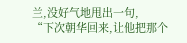兰,没好气地甩出一句,
“下次朝华回来,让他把那个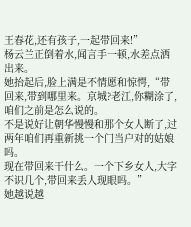王春花,还有孩子,一起带回来!”
杨云兰正倒着水,闻言手一顿,水差点洒出来。
她抬起后,脸上满是不情愿和惊愕,“带回来,带到哪里来。京城?老江,你糊涂了,咱们之前是怎么说的。
不是说好让朝华慢慢和那个女人断了,过两年咱们再重新挑一个门当户对的姑娘吗。
现在带回来干什么。一个下乡女人,大字不识几个,带回来丢人现眼吗。”
她越说越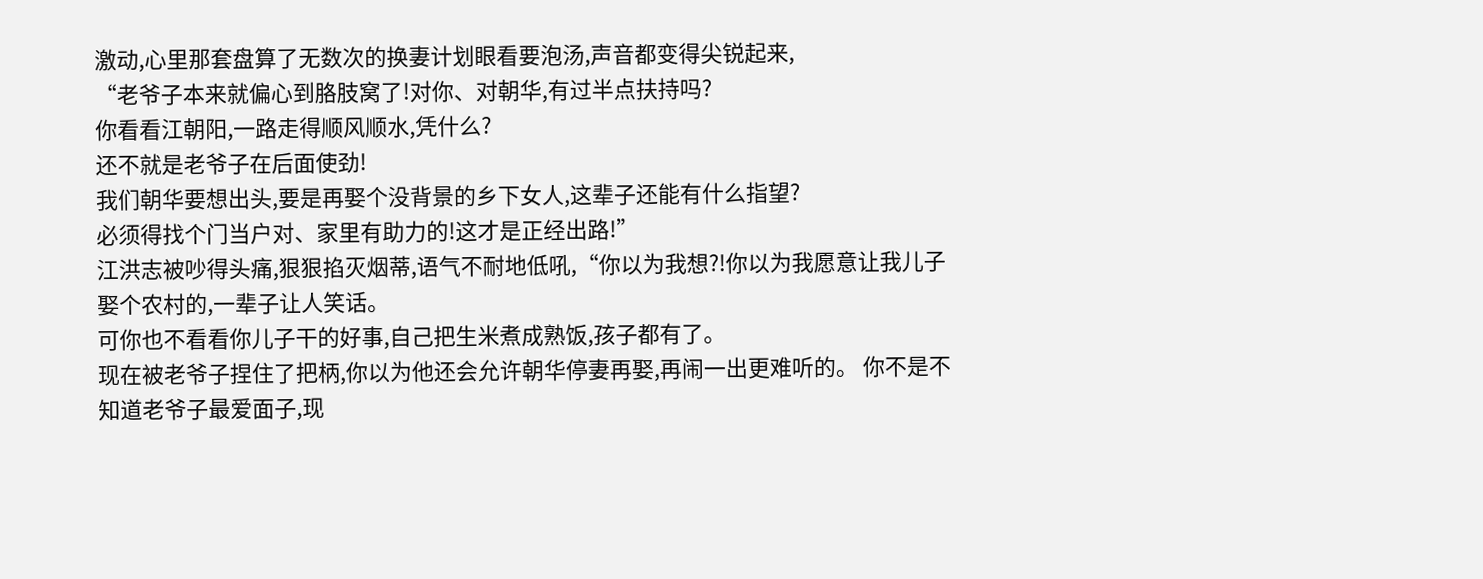激动,心里那套盘算了无数次的换妻计划眼看要泡汤,声音都变得尖锐起来,
“老爷子本来就偏心到胳肢窝了!对你、对朝华,有过半点扶持吗?
你看看江朝阳,一路走得顺风顺水,凭什么?
还不就是老爷子在后面使劲!
我们朝华要想出头,要是再娶个没背景的乡下女人,这辈子还能有什么指望?
必须得找个门当户对、家里有助力的!这才是正经出路!”
江洪志被吵得头痛,狠狠掐灭烟蒂,语气不耐地低吼,“你以为我想?!你以为我愿意让我儿子娶个农村的,一辈子让人笑话。
可你也不看看你儿子干的好事,自己把生米煮成熟饭,孩子都有了。
现在被老爷子捏住了把柄,你以为他还会允许朝华停妻再娶,再闹一出更难听的。 你不是不知道老爷子最爱面子,现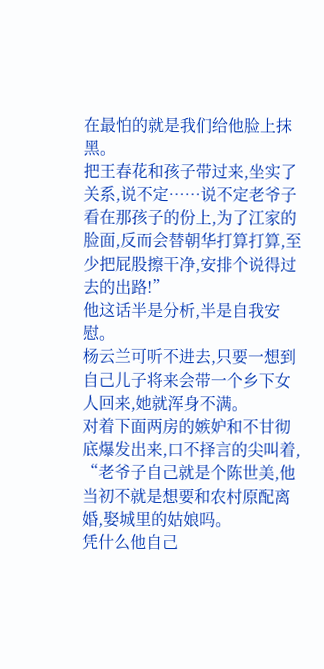在最怕的就是我们给他脸上抹黑。
把王春花和孩子带过来,坐实了关系,说不定……说不定老爷子看在那孩子的份上,为了江家的脸面,反而会替朝华打算打算,至少把屁股擦干净,安排个说得过去的出路!”
他这话半是分析,半是自我安慰。
杨云兰可听不进去,只要一想到自己儿子将来会带一个乡下女人回来,她就浑身不满。
对着下面两房的嫉妒和不甘彻底爆发出来,口不择言的尖叫着,
“老爷子自己就是个陈世美,他当初不就是想要和农村原配离婚,娶城里的姑娘吗。
凭什么他自己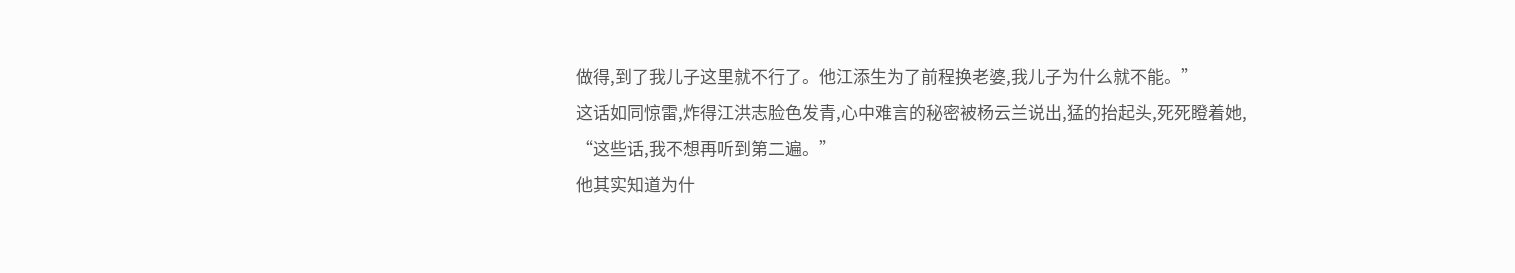做得,到了我儿子这里就不行了。他江添生为了前程换老婆,我儿子为什么就不能。”
这话如同惊雷,炸得江洪志脸色发青,心中难言的秘密被杨云兰说出,猛的抬起头,死死瞪着她,
“这些话,我不想再听到第二遍。”
他其实知道为什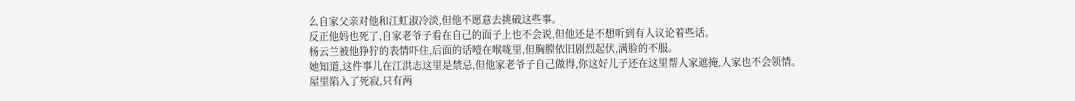么自家父亲对他和江虹淑冷淡,但他不愿意去挑破这些事。
反正他妈也死了,自家老爷子看在自己的面子上也不会说,但他还是不想听到有人议论着些话。
杨云兰被他狰狞的表情吓住,后面的话噎在喉咙里,但胸膛依旧剧烈起伏,满脸的不服。
她知道,这件事儿在江洪志这里是禁忌,但他家老爷子自己做得,你这好儿子还在这里帮人家遮掩,人家也不会领情。
屋里陷入了死寂,只有两